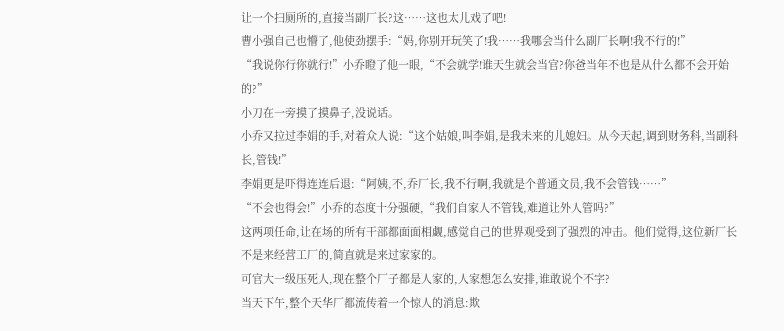让一个扫厕所的,直接当副厂长?这……这也太儿戏了吧!
曹小强自己也懵了,他使劲摆手:“妈,你别开玩笑了!我……我哪会当什么副厂长啊!我不行的!”
“我说你行你就行!”小乔瞪了他一眼,“不会就学!谁天生就会当官?你爸当年不也是从什么都不会开始的?”
小刀在一旁摸了摸鼻子,没说话。
小乔又拉过李娟的手,对着众人说:“这个姑娘,叫李娟,是我未来的儿媳妇。从今天起,调到财务科,当副科长,管钱!”
李娟更是吓得连连后退:“阿姨,不,乔厂长,我不行啊,我就是个普通文员,我不会管钱……”
“不会也得会!”小乔的态度十分强硬,“我们自家人不管钱,难道让外人管吗?”
这两项任命,让在场的所有干部都面面相觑,感觉自己的世界观受到了强烈的冲击。他们觉得,这位新厂长不是来经营工厂的,简直就是来过家家的。
可官大一级压死人,现在整个厂子都是人家的,人家想怎么安排,谁敢说个不字?
当天下午,整个天华厂都流传着一个惊人的消息:欺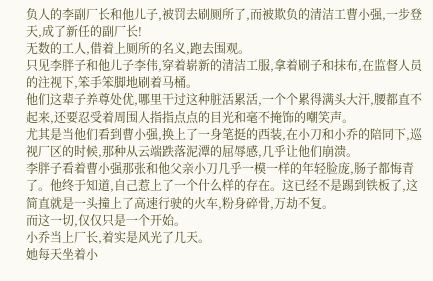负人的李副厂长和他儿子,被罚去刷厕所了,而被欺负的清洁工曹小强,一步登天,成了新任的副厂长!
无数的工人,借着上厕所的名义,跑去围观。
只见李胖子和他儿子李伟,穿着崭新的清洁工服,拿着刷子和抹布,在监督人员的注视下,笨手笨脚地刷着马桶。
他们这辈子养尊处优,哪里干过这种脏活累活,一个个累得满头大汗,腰都直不起来,还要忍受着周围人指指点点的目光和毫不掩饰的嘲笑声。
尤其是当他们看到曹小强,换上了一身笔挺的西装,在小刀和小乔的陪同下,巡视厂区的时候,那种从云端跌落泥潭的屈辱感,几乎让他们崩溃。
李胖子看着曹小强那张和他父亲小刀几乎一模一样的年轻脸庞,肠子都悔青了。他终于知道,自己惹上了一个什么样的存在。这已经不是踢到铁板了,这简直就是一头撞上了高速行驶的火车,粉身碎骨,万劫不复。
而这一切,仅仅只是一个开始。
小乔当上厂长,着实是风光了几天。
她每天坐着小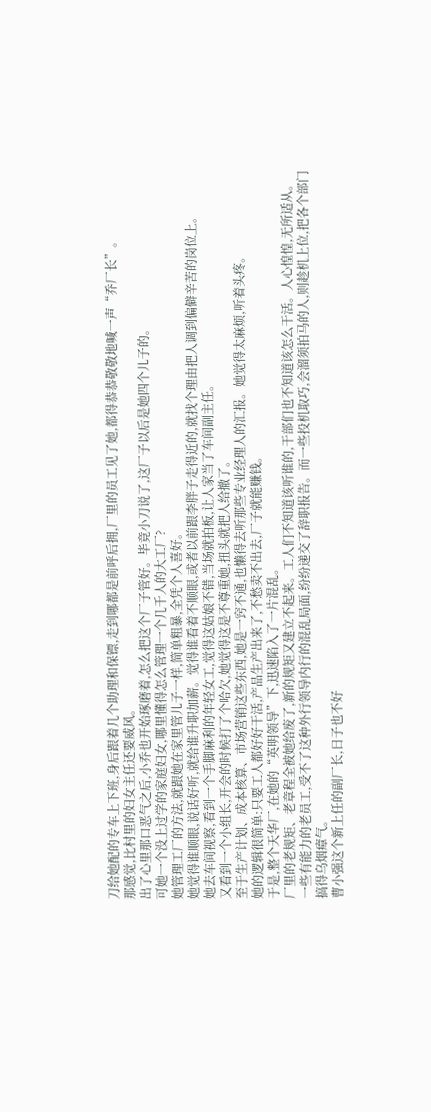刀给她配的专车上下班,身后跟着几个助理和保镖,走到哪都是前呼后拥,厂里的员工见了她,都得恭恭敬敬地喊一声“乔厂长”。
那感觉,比村里的妇女主任还要威风。
出了心里那口恶气之后,小乔也开始琢磨着,怎么把这个厂子管好。毕竟小刀说了,这厂子以后是她四个儿子的。
可她一个没上过学的家庭妇女,哪里懂得怎么管理一个几千人的大工厂?
她管理工厂的方法,就跟她在家里管儿子一样,简单粗暴,全凭个人喜好。
她觉得谁顺眼,说话好听,就给谁升职加薪。觉得谁看着不顺眼,或者以前跟李胖子走得近的,就找个理由把人调到偏僻辛苦的岗位上。
她去车间视察,看到一个手脚麻利的年轻女工,觉得这姑娘不错,当场就拍板,让人家当了车间副主任。
又看到一个小组长,开会的时候打了个哈欠,她觉得这是不尊重她,扭头就把人给撤了。
至于生产计划、成本核算、市场营销这些东西,她是一窍不通,也懒得去听那些专业经理人的汇报。她觉得太麻烦,听着头疼。
她的逻辑很简单:只要工人都好好干活,产品生产出来了,不愁卖不出去,厂子就能赚钱。
于是,整个天华厂,在她的“英明领导”下,迅速陷入了一片混乱。
厂里的老规矩、老章程全被她给废了,新的规矩又建立不起来。工人们不知道该听谁的,干部们也不知道该怎么干活。人心惶惶,无所适从。
一些有能力的老员工,受不了这种外行领导内行的混乱局面,纷纷递交了辞职报告。而一些投机取巧,会溜须拍马的人,则趁机上位,把各个部门搞得乌烟瘴气。
曹小强这个新上任的副厂长,日子也不好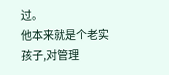过。
他本来就是个老实孩子,对管理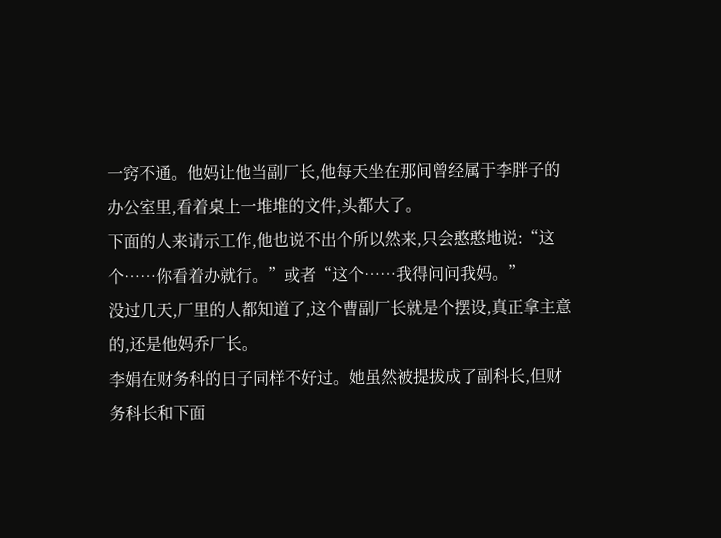一窍不通。他妈让他当副厂长,他每天坐在那间曾经属于李胖子的办公室里,看着桌上一堆堆的文件,头都大了。
下面的人来请示工作,他也说不出个所以然来,只会憨憨地说:“这个……你看着办就行。”或者“这个……我得问问我妈。”
没过几天,厂里的人都知道了,这个曹副厂长就是个摆设,真正拿主意的,还是他妈乔厂长。
李娟在财务科的日子同样不好过。她虽然被提拔成了副科长,但财务科长和下面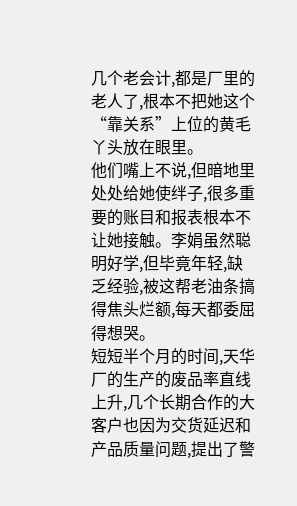几个老会计,都是厂里的老人了,根本不把她这个“靠关系”上位的黄毛丫头放在眼里。
他们嘴上不说,但暗地里处处给她使绊子,很多重要的账目和报表根本不让她接触。李娟虽然聪明好学,但毕竟年轻,缺乏经验,被这帮老油条搞得焦头烂额,每天都委屈得想哭。
短短半个月的时间,天华厂的生产的废品率直线上升,几个长期合作的大客户也因为交货延迟和产品质量问题,提出了警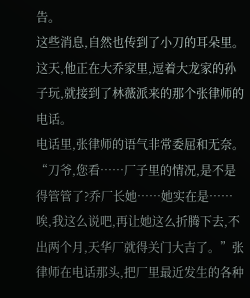告。
这些消息,自然也传到了小刀的耳朵里。
这天,他正在大乔家里,逗着大龙家的孙子玩,就接到了林薇派来的那个张律师的电话。
电话里,张律师的语气非常委屈和无奈。
“刀爷,您看……厂子里的情况,是不是得管管了?乔厂长她……她实在是……唉,我这么说吧,再让她这么折腾下去,不出两个月,天华厂就得关门大吉了。”张律师在电话那头,把厂里最近发生的各种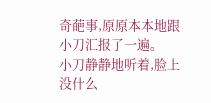奇葩事,原原本本地跟小刀汇报了一遍。
小刀静静地听着,脸上没什么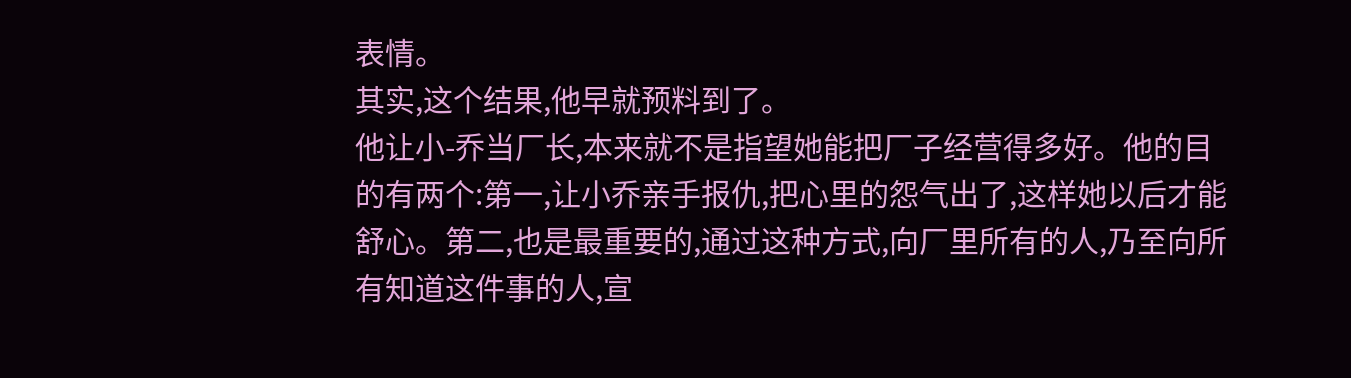表情。
其实,这个结果,他早就预料到了。
他让小-乔当厂长,本来就不是指望她能把厂子经营得多好。他的目的有两个:第一,让小乔亲手报仇,把心里的怨气出了,这样她以后才能舒心。第二,也是最重要的,通过这种方式,向厂里所有的人,乃至向所有知道这件事的人,宣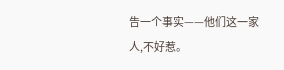告一个事实——他们这一家人,不好惹。